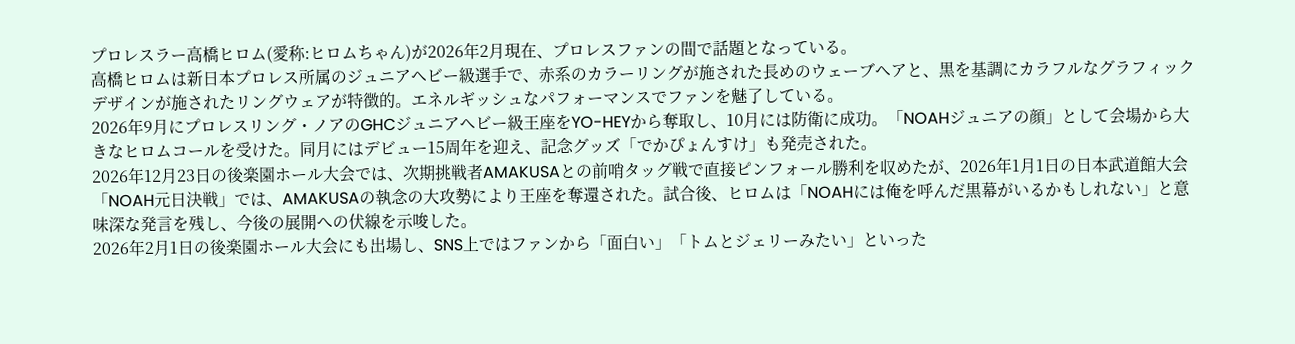プロレスラー高橋ヒロム(愛称:ヒロムちゃん)が2026年2月現在、プロレスファンの間で話題となっている。
高橋ヒロムは新日本プロレス所属のジュニアヘビー級選手で、赤系のカラーリングが施された長めのウェーブヘアと、黒を基調にカラフルなグラフィックデザインが施されたリングウェアが特徴的。エネルギッシュなパフォーマンスでファンを魅了している。
2026年9月にプロレスリング・ノアのGHCジュニアヘビー級王座をYO-HEYから奪取し、10月には防衛に成功。「NOAHジュニアの顔」として会場から大きなヒロムコールを受けた。同月にはデビュー15周年を迎え、記念グッズ「でかぴょんすけ」も発売された。
2026年12月23日の後楽園ホール大会では、次期挑戦者AMAKUSAとの前哨タッグ戦で直接ピンフォール勝利を収めたが、2026年1月1日の日本武道館大会「NOAH元日決戦」では、AMAKUSAの執念の大攻勢により王座を奪還された。試合後、ヒロムは「NOAHには俺を呼んだ黒幕がいるかもしれない」と意味深な発言を残し、今後の展開への伏線を示唆した。
2026年2月1日の後楽園ホール大会にも出場し、SNS上ではファンから「面白い」「トムとジェリーみたい」といった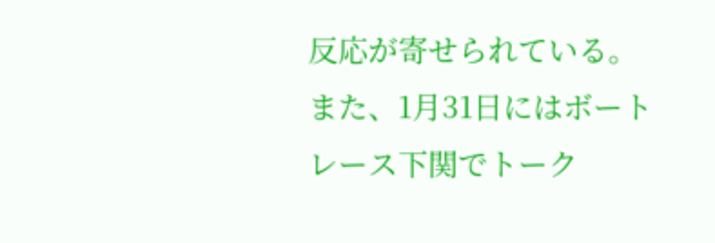反応が寄せられている。また、1月31日にはボートレース下関でトーク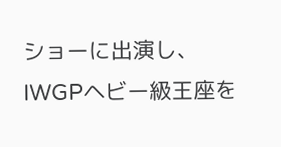ショーに出演し、IWGPヘビー級王座を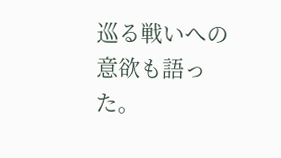巡る戦いへの意欲も語った。